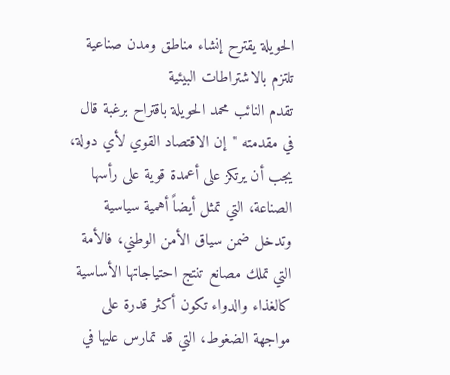الحويلة يقترح إنشاء مناطق ومدن صناعية تلتزم بالاشتراطات البيئية
تقدم النائب محمد الحويلة باقتراح برغبة قال في مقدمته "إن الاقتصاد القوي لأي دولة، يجب أن يرتكز على أعمدة قوية على رأسها الصناعة، التي تمثل أيضاً أهمية سياسية وتدخل ضمن سياق الأمن الوطني، فالأمة التي تملك مصانع تنتج احتياجاتها الأساسية كالغذاء والدواء تكون أكثر قدرة على مواجهة الضغوط، التي قد تمارس عليها في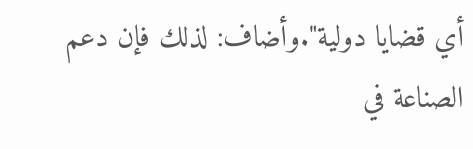أي قضايا دولية".وأضاف: لذلك فإن دعم الصناعة في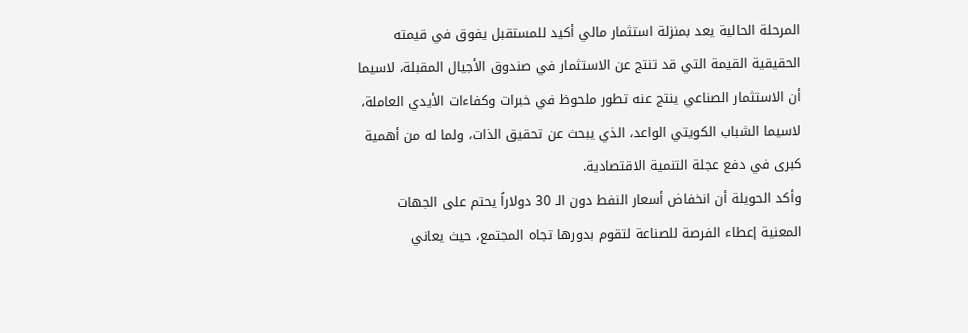المرحلة الحالية يعد بمنزلة استثمار مالي أكيد للمستقبل يفوق في قيمته الحقيقية القيمة التي قد تنتج عن الاستثمار في صندوق الأجيال المقبلة، لاسيما أن الاستثمار الصناعي ينتج عنه تطور ملحوظ في خبرات وكفاءات الأيدي العاملة، لاسيما الشباب الكويتي الواعد، الذي يبحث عن تحقيق الذات، ولما له من أهمية كبرى في دفع عجلة التنمية الاقتصادية.
وأكد الحويلة أن انخفاض أسعار النفط دون الـ 30 دولاراً يحتم على الجهات المعنية إعطاء الفرصة للصناعة لتقوم بدورها تجاه المجتمع، حيث يعاني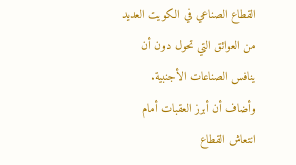القطاع الصناعي في الكويت العديد من العوائق التي تحول دون أن ينافس الصناعات الأجنبية. وأضاف أن أبرز العقبات أمام انتعاش القطاع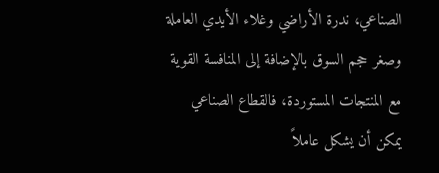الصناعي، ندرة الأراضي وغلاء الأيدي العاملة وصغر حجم السوق بالإضافة إلى المنافسة القوية مع المنتجات المستوردة، فالقطاع الصناعي يمكن أن يشكل عاملاً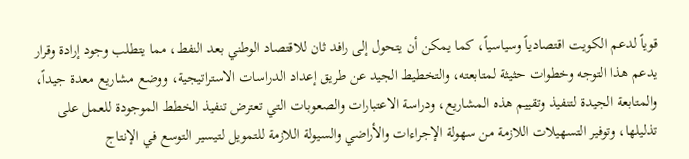قوياً لدعم الكويت اقتصادياً وسياسياً، كما يمكن أن يتحول إلى رافد ثان للاقتصاد الوطني بعد النفط، مما يتطلب وجود إرادة وقرار يدعم هذا التوجه وخطوات حثيثة لمتابعته، والتخطيط الجيد عن طريق إعداد الدراسات الاستراتيجية، ووضع مشاريع معدة جيداً، والمتابعة الجيدة لتنفيذ وتقييم هذه المشاريع، ودراسة الاعتبارات والصعوبات التي تعترض تنفيذ الخطط الموجودة للعمل على تذليلها، وتوفير التسهيلات اللازمة من سهولة الإجراءات والأراضي والسيولة اللازمة للتمويل لتيسير التوسع في الإنتاج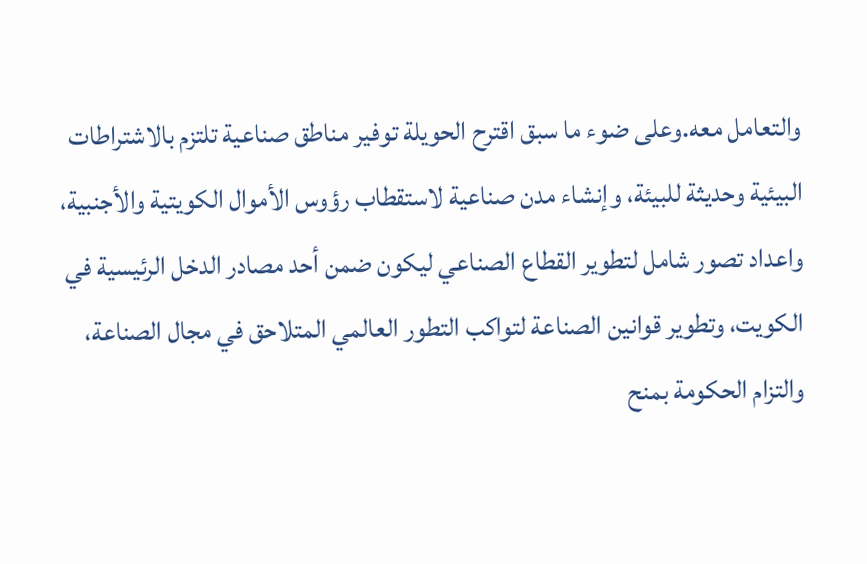والتعامل معه.وعلى ضوء ما سبق اقترح الحويلة توفير مناطق صناعية تلتزم بالاشتراطات البيئية وحديثة للبيئة، وإنشاء مدن صناعية لاستقطاب رؤوس الأموال الكويتية والأجنبية، واعداد تصور شامل لتطوير القطاع الصناعي ليكون ضمن أحد مصادر الدخل الرئيسية في الكويت، وتطوير قوانين الصناعة لتواكب التطور العالمي المتلاحق في مجال الصناعة، والتزام الحكومة بمنح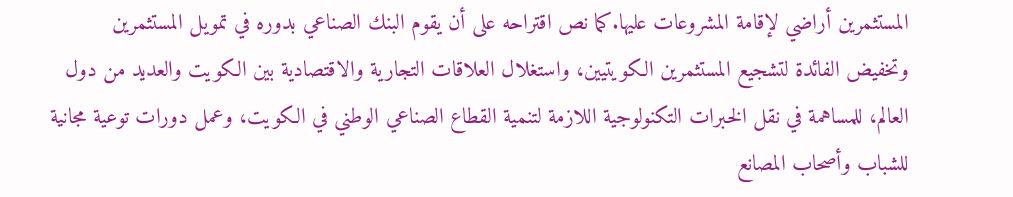المستثمرين أراضي لإقامة المشروعات عليها.كما نص اقتراحه على أن يقوم البنك الصناعي بدوره في تمويل المستثمرين وتخفيض الفائدة لتشجيع المستثمرين الكويتيين، واستغلال العلاقات التجارية والاقتصادية بين الكويت والعديد من دول العالم، للمساهمة في نقل الخبرات التكنولوجية اللازمة لتنمية القطاع الصناعي الوطني في الكويت، وعمل دورات توعية مجانية للشباب وأصحاب المصانع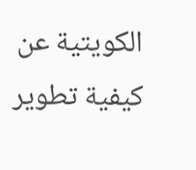الكويتية عن كيفية تطوير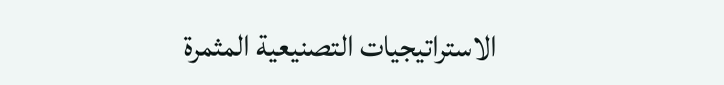الاستراتيجيات التصنيعية المثمرة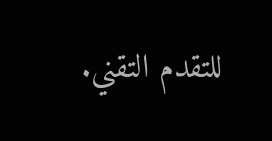للتقدم التقني.